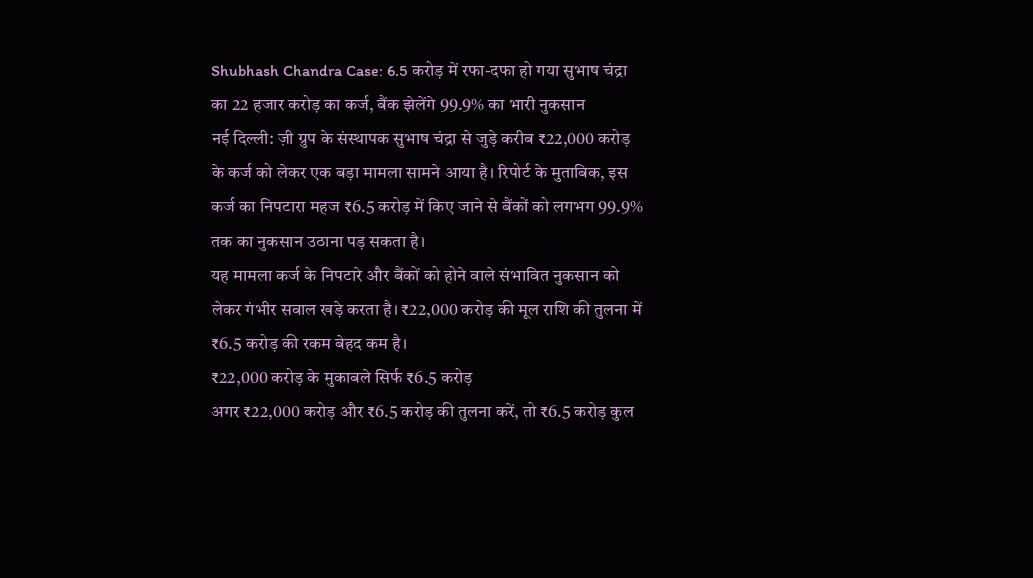Shubhash Chandra Case: 6.5 करोड़ में रफा-दफा हो गया सुभाष चंद्रा का 22 हजार करोड़ का कर्ज, बैंक झेलेंगे 99.9% का भारी नुकसान
नई दिल्ली: ज़ी ग्रुप के संस्थापक सुभाष चंद्रा से जुड़े करीब ₹22,000 करोड़ के कर्ज को लेकर एक बड़ा मामला सामने आया है। रिपोर्ट के मुताबिक, इस कर्ज का निपटारा महज ₹6.5 करोड़ में किए जाने से बैंकों को लगभग 99.9% तक का नुकसान उठाना पड़ सकता है।
यह मामला कर्ज के निपटारे और बैंकों को होने वाले संभावित नुकसान को लेकर गंभीर सवाल खड़े करता है। ₹22,000 करोड़ की मूल राशि की तुलना में ₹6.5 करोड़ की रकम बेहद कम है।
₹22,000 करोड़ के मुकाबले सिर्फ ₹6.5 करोड़
अगर ₹22,000 करोड़ और ₹6.5 करोड़ की तुलना करें, तो ₹6.5 करोड़ कुल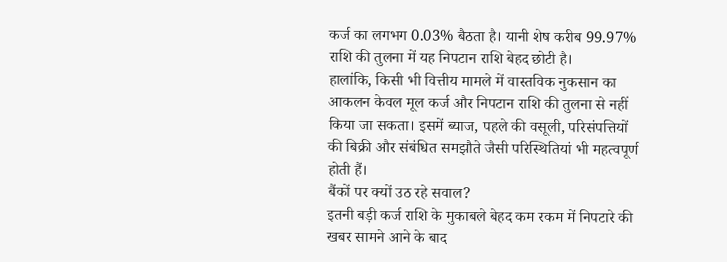कर्ज का लगभग 0.03% बैठता है। यानी शेष करीब 99.97% राशि की तुलना में यह निपटान राशि बेहद छोटी है।
हालांकि, किसी भी वित्तीय मामले में वास्तविक नुकसान का आकलन केवल मूल कर्ज और निपटान राशि की तुलना से नहीं किया जा सकता। इसमें ब्याज, पहले की वसूली, परिसंपत्तियों की बिक्री और संबंधित समझौते जैसी परिस्थितियां भी महत्वपूर्ण होती हैं।
बैंकों पर क्यों उठ रहे सवाल?
इतनी बड़ी कर्ज राशि के मुकाबले बेहद कम रकम में निपटारे की खबर सामने आने के बाद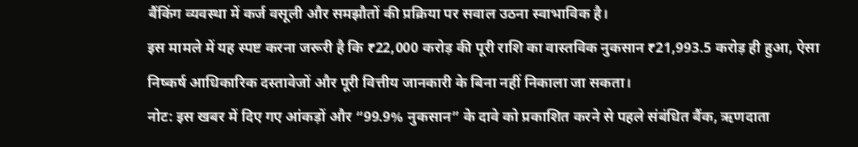बैंकिंग व्यवस्था में कर्ज वसूली और समझौतों की प्रक्रिया पर सवाल उठना स्वाभाविक है।
इस मामले में यह स्पष्ट करना जरूरी है कि ₹22,000 करोड़ की पूरी राशि का वास्तविक नुकसान ₹21,993.5 करोड़ ही हुआ, ऐसा निष्कर्ष आधिकारिक दस्तावेजों और पूरी वित्तीय जानकारी के बिना नहीं निकाला जा सकता।
नोट: इस खबर में दिए गए आंकड़ों और “99.9% नुकसान” के दावे को प्रकाशित करने से पहले संबंधित बैंक, ऋणदाता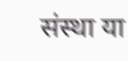संस्था या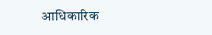आधिकारिक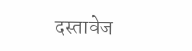दस्तावेज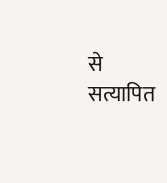से सत्यापित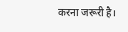करना जरूरी है।